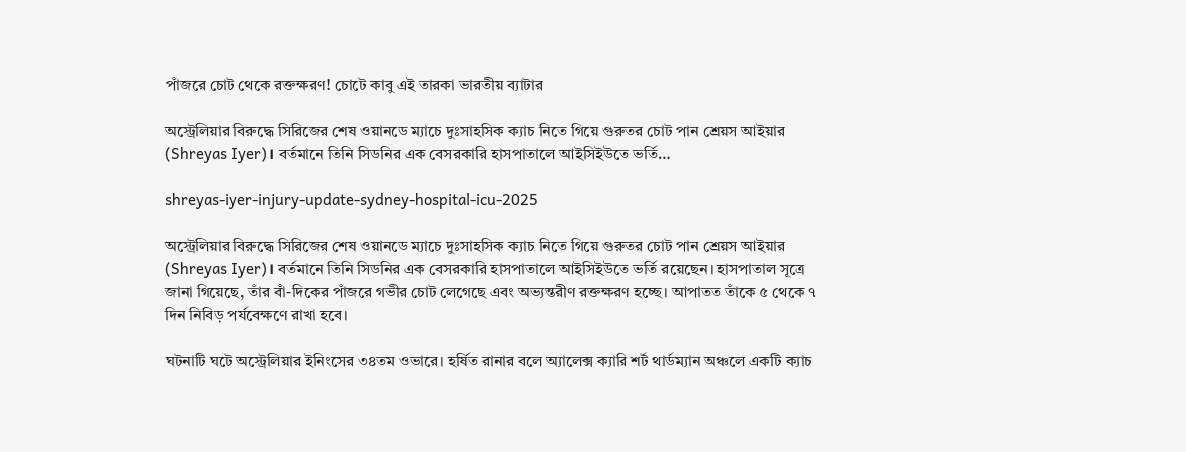পাঁজরে চোট থেকে রক্তক্ষরণ! চোটে কাবু এই তারকা ভারতীয় ব্যাটার

অস্ট্রেলিয়ার বিরুদ্ধে সিরিজের শেষ ওয়ানডে ম্যাচে দুঃসাহসিক ক্যাচ নিতে গিয়ে গুরুতর চোট পান শ্রেয়স আইয়ার (Shreyas Iyer)। বর্তমানে তিনি সিডনির এক বেসরকারি হাসপাতালে আইসিইউতে ভর্তি…

shreyas-iyer-injury-update-sydney-hospital-icu-2025

অস্ট্রেলিয়ার বিরুদ্ধে সিরিজের শেষ ওয়ানডে ম্যাচে দুঃসাহসিক ক্যাচ নিতে গিয়ে গুরুতর চোট পান শ্রেয়স আইয়ার (Shreyas Iyer)। বর্তমানে তিনি সিডনির এক বেসরকারি হাসপাতালে আইসিইউতে ভর্তি রয়েছেন। হাসপাতাল সূত্রে জানা গিয়েছে, তাঁর বাঁ-দিকের পাঁজরে গভীর চোট লেগেছে এবং অভ্যন্তরীণ রক্তক্ষরণ হচ্ছে। আপাতত তাঁকে ৫ থেকে ৭ দিন নিবিড় পর্যবেক্ষণে রাখা হবে।

ঘটনাটি ঘটে অস্ট্রেলিয়ার ইনিংসের ৩৪তম ওভারে। হর্ষিত রানার বলে অ্যালেক্স ক্যারি শর্ট থার্ডম্যান অঞ্চলে একটি ক্যাচ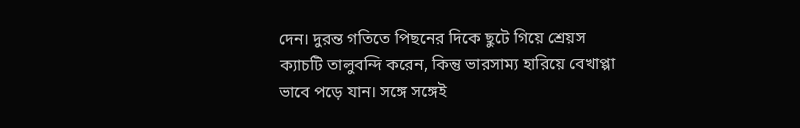দেন। দুরন্ত গতিতে পিছনের দিকে ছুটে গিয়ে শ্রেয়স ক্যাচটি তালুবন্দি করেন, কিন্তু ভারসাম্য হারিয়ে বেখাপ্পা ভাবে পড়ে যান। সঙ্গে সঙ্গেই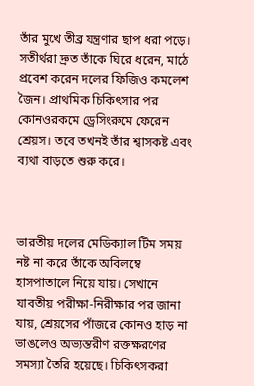তাঁর মুখে তীব্র যন্ত্রণার ছাপ ধরা পড়ে। সতীর্থরা দ্রুত তাঁকে ঘিরে ধরেন, মাঠে প্রবেশ করেন দলের ফিজিও কমলেশ জৈন। প্রাথমিক চিকিৎসার পর কোনওরকমে ড্রেসিংরুমে ফেরেন শ্রেয়স। তবে তখনই তাঁর শ্বাসকষ্ট এবং ব্যথা বাড়তে শুরু করে।



ভারতীয় দলের মেডিক্যাল টিম সময় নষ্ট না করে তাঁকে অবিলম্বে হাসপাতালে নিয়ে যায়। সেখানে যাবতীয় পরীক্ষা-নিরীক্ষার পর জানা যায়, শ্রেয়সের পাঁজরে কোনও হাড় না ভাঙলেও অভ্যন্তরীণ রক্তক্ষরণের সমস্যা তৈরি হয়েছে। চিকিৎসকরা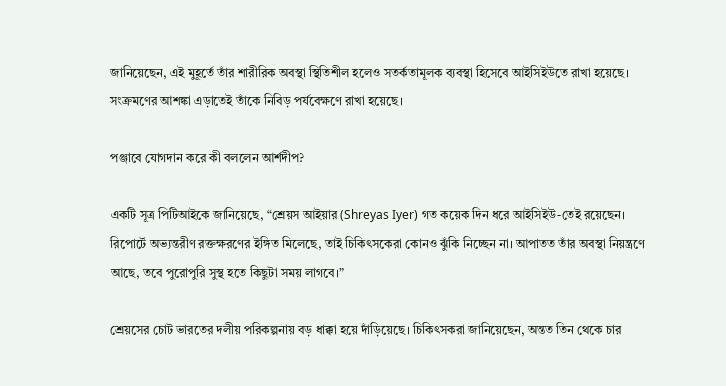জানিয়েছেন, এই মুহূর্তে তাঁর শারীরিক অবস্থা স্থিতিশীল হলেও সতর্কতামূলক ব্যবস্থা হিসেবে আইসিইউতে রাখা হয়েছে। সংক্রমণের আশঙ্কা এড়াতেই তাঁকে নিবিড় পর্যবেক্ষণে রাখা হয়েছে।

পঞ্জাবে যোগদান করে কী বললেন আর্শদীপ?

একটি সূত্র পিটিআইকে জানিয়েছে, “শ্রেয়স আইয়ার (Shreyas Iyer) গত কয়েক দিন ধরে আইসিইউ-তেই রয়েছেন। রিপোর্টে অভ্যন্তরীণ রক্তক্ষরণের ইঙ্গিত মিলেছে, তাই চিকিৎসকেরা কোনও ঝুঁকি নিচ্ছেন না। আপাতত তাঁর অবস্থা নিয়ন্ত্রণে আছে, তবে পুরোপুরি সুস্থ হতে কিছুটা সময় লাগবে।”

শ্রেয়সের চোট ভারতের দলীয় পরিকল্পনায় বড় ধাক্কা হয়ে দাঁড়িয়েছে। চিকিৎসকরা জানিয়েছেন, অন্তত তিন থেকে চার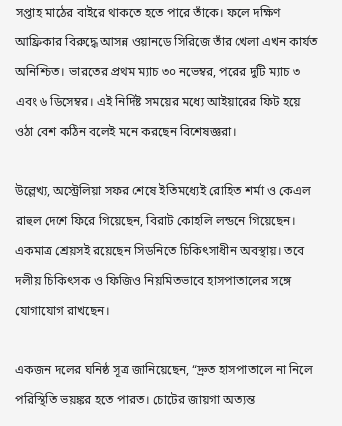সপ্তাহ মাঠের বাইরে থাকতে হতে পারে তাঁকে। ফলে দক্ষিণ আফ্রিকার বিরুদ্ধে আসন্ন ওয়ানডে সিরিজে তাঁর খেলা এখন কার্যত অনিশ্চিত। ভারতের প্রথম ম্যাচ ৩০ নভেম্বর, পরের দুটি ম্যাচ ৩ এবং ৬ ডিসেম্বর। এই নির্দিষ্ট সময়ের মধ্যে আইয়ারের ফিট হয়ে ওঠা বেশ কঠিন বলেই মনে করছেন বিশেষজ্ঞরা।

উল্লেখ্য, অস্ট্রেলিয়া সফর শেষে ইতিমধ্যেই রোহিত শর্মা ও কেএল রাহুল দেশে ফিরে গিয়েছেন, বিরাট কোহলি লন্ডনে গিয়েছেন। একমাত্র শ্রেয়সই রয়েছেন সিডনিতে চিকিৎসাধীন অবস্থায়। তবে দলীয় চিকিৎসক ও ফিজিও নিয়মিতভাবে হাসপাতালের সঙ্গে যোগাযোগ রাখছেন।

একজন দলের ঘনিষ্ঠ সূত্র জানিয়েছেন, “দ্রুত হাসপাতালে না নিলে পরিস্থিতি ভয়ঙ্কর হতে পারত। চোটের জায়গা অত্যন্ত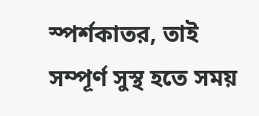স্পর্শকাতর, তাই সম্পূর্ণ সুস্থ হতে সময়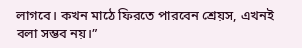লাগবে। কখন মাঠে ফিরতে পারবেন শ্রেয়স, এখনই বলা সম্ভব নয়।”